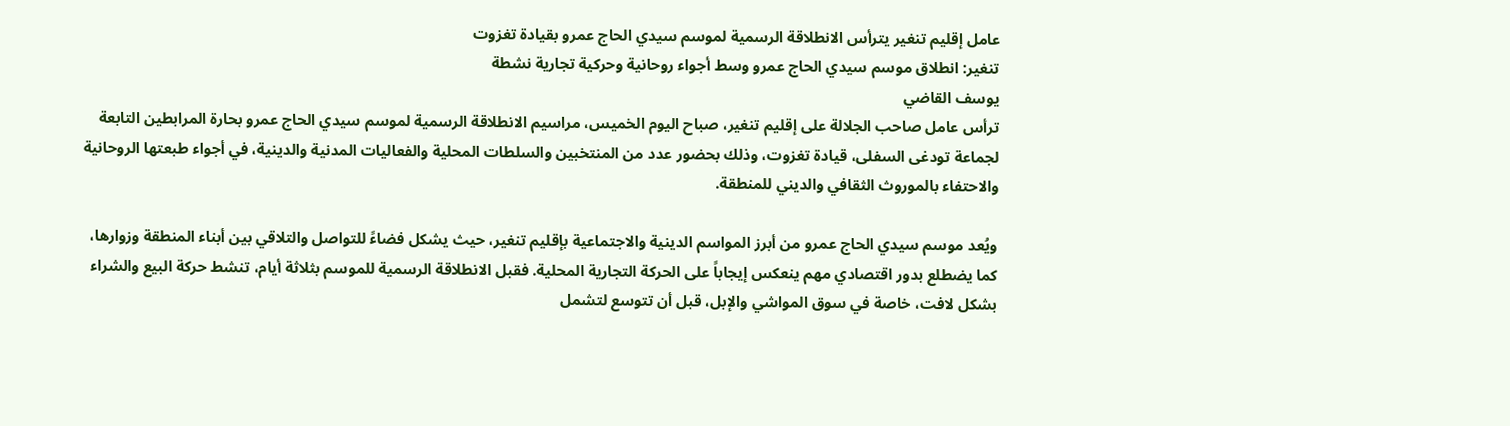عامل إقليم تنغير يترأس الانطلاقة الرسمية لموسم سيدي الحاج عمرو بقيادة تغزوت
تنغير: انطلاق موسم سيدي الحاج عمرو وسط أجواء روحانية وحركية تجارية نشطة
يوسف القاضي
ترأس عامل صاحب الجلالة على إقليم تنغير، صباح اليوم الخميس، مراسيم الانطلاقة الرسمية لموسم سيدي الحاج عمرو بحارة المرابطين التابعة لجماعة تودغى السفلى، قيادة تغزوت، وذلك بحضور عدد من المنتخبين والسلطات المحلية والفعاليات المدنية والدينية، في أجواء طبعتها الروحانية والاحتفاء بالموروث الثقافي والديني للمنطقة.

ويُعد موسم سيدي الحاج عمرو من أبرز المواسم الدينية والاجتماعية بإقليم تنغير، حيث يشكل فضاءً للتواصل والتلاقي بين أبناء المنطقة وزوارها، كما يضطلع بدور اقتصادي مهم ينعكس إيجاباً على الحركة التجارية المحلية. فقبل الانطلاقة الرسمية للموسم بثلاثة أيام، تنشط حركة البيع والشراء بشكل لافت، خاصة في سوق المواشي والإبل، قبل أن تتوسع لتشمل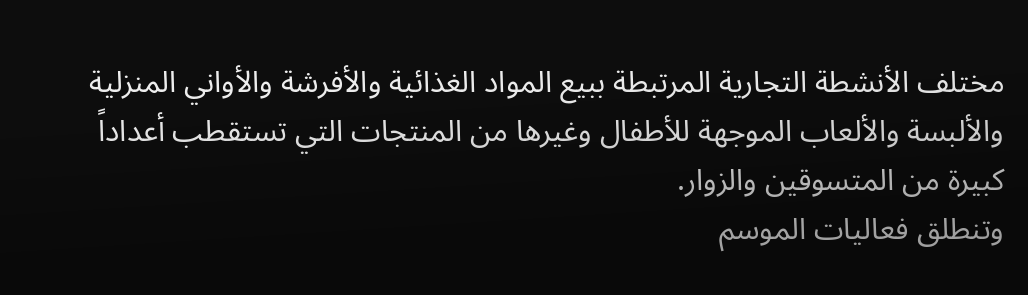مختلف الأنشطة التجارية المرتبطة ببيع المواد الغذائية والأفرشة والأواني المنزلية والألبسة والألعاب الموجهة للأطفال وغيرها من المنتجات التي تستقطب أعداداً كبيرة من المتسوقين والزوار.
وتنطلق فعاليات الموسم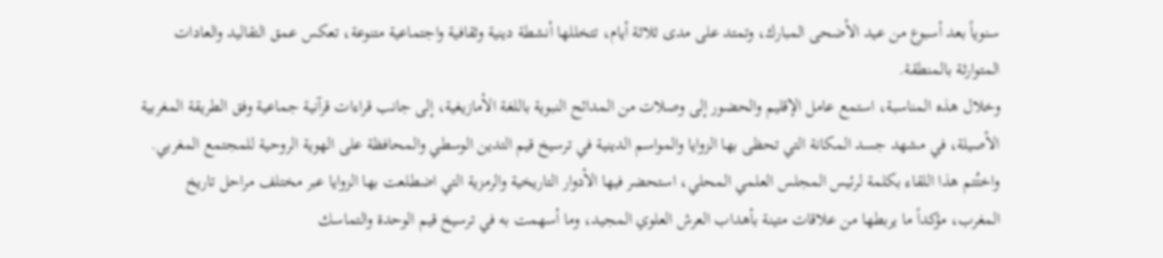سنوياً بعد أسبوع من عيد الأضحى المبارك، وتمتد على مدى ثلاثة أيام، تتخللها أنشطة دينية وثقافية واجتماعية متنوعة، تعكس عمق التقاليد والعادات المتوارثة بالمنطقة.
وخلال هذه المناسبة، استمع عامل الإقليم والحضور إلى وصلات من المدائح النبوية باللغة الأمازيغية، إلى جانب قراءات قرآنية جماعية وفق الطريقة المغربية الأصيلة، في مشهد جسد المكانة التي تحظى بها الزوايا والمواسم الدينية في ترسيخ قيم التدين الوسطي والمحافظة على الهوية الروحية للمجتمع المغربي.
واختُتم هذا اللقاء بكلمة لرئيس المجلس العلمي المحلي، استحضر فيها الأدوار التاريخية والرمزية التي اضطلعت بها الزوايا عبر مختلف مراحل تاريخ المغرب، مؤكداً ما يربطها من علاقات متينة بأهداب العرش العلوي المجيد، وما أسهمت به في ترسيخ قيم الوحدة والتماسك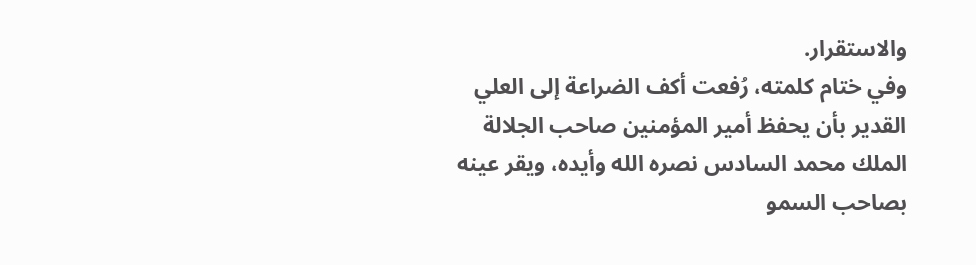والاستقرار.
وفي ختام كلمته، رُفعت أكف الضراعة إلى العلي القدير بأن يحفظ أمير المؤمنين صاحب الجلالة الملك محمد السادس نصره الله وأيده، ويقر عينه بصاحب السمو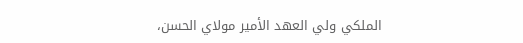الملكي ولي العهد الأمير مولاي الحسن،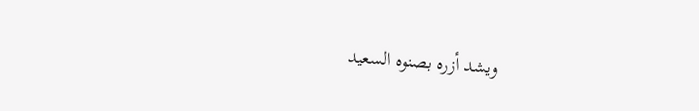ويشد أزره بصنوه السعيد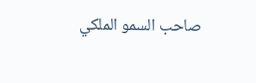صاحب السمو الملكي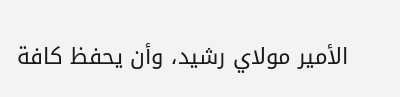الأمير مولاي رشيد، وأن يحفظ كافة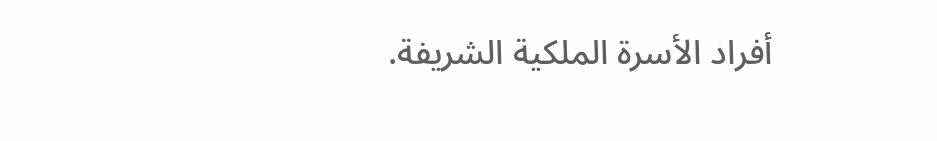أفراد الأسرة الملكية الشريفة.